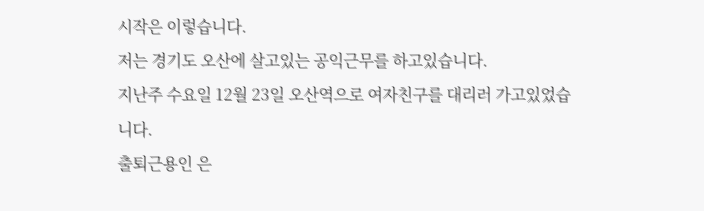시작은 이렇습니다.
저는 경기도 오산에 살고있는 공익근무를 하고있습니다.
지난주 수요일 12월 23일 오산역으로 여자친구를 대리러 가고있었습니다.
출퇴근용인 은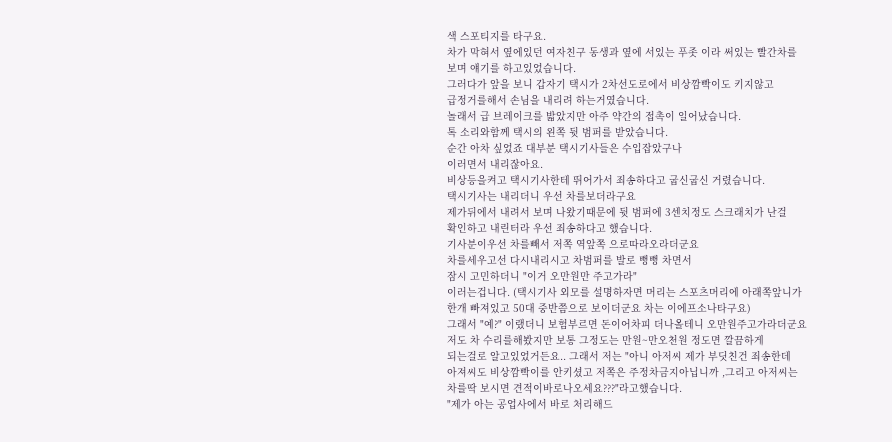색 스포티지를 타구요.
차가 막혀서 옆에있던 여자친구 동생과 옆에 서있는 푸좃 이라 써있는 빨간차를
보며 얘기를 하고있었습니다.
그러다가 앞을 보니 갑자기 택시가 2차선도로에서 비상깜빡이도 키지않고
급정거를해서 손님을 내리려 하는거였습니다.
놀래서 급 브레이크를 밟았지만 아주 약간의 접촉이 일어났습니다.
톡 소리와함께 택시의 왼쪽 뒷 범퍼를 받았습니다.
순간 아차 싶었죠 대부분 택시기사들은 수입잡았구나
이러면서 내리잖아요.
비상등을켜고 택시기사한테 뛰어가서 죄송하다고 굽신굽신 거렸습니다.
택시기사는 내리더니 우선 차를보더라구요
제가뒤에서 내려서 보며 나왔기때문에 뒷 범퍼에 3센치정도 스크래치가 난걸
확인하고 내린터라 우선 죄송하다고 했습니다.
기사분이우선 차를빼서 저쪽 역앞쪽 으로따라오라더군요
차를세우고선 다시내리시고 차범퍼를 발로 뻥뻥 차면서
잠시 고민하더니 "이거 오만원만 주고가라"
이러는겁니다. (택시기사 외모를 설명하자면 머리는 스포츠머리에 아래쪽앞니가
한개 빠져있고 50대 중반쯤으로 보이더군요 차는 이에프소나타구요)
그래서 "예?" 이랬더니 보험부르면 돈이어차피 더나올테니 오만원주고가라더군요
저도 차 수리를해봤지만 보통 그정도는 만원~만오천원 정도면 깔끔하게
되는걸로 알고있었거든요.. 그래서 저는 "아니 아저씨 제가 부딧친건 죄송한데
아져씨도 비상깜빡이를 안키셨고 저쪽은 주정차금지아닙니까 ,그리고 아저씨는
차를딱 보시면 견적이바로나오세요???"라고했습니다.
"제가 아는 공업사에서 바로 처리해드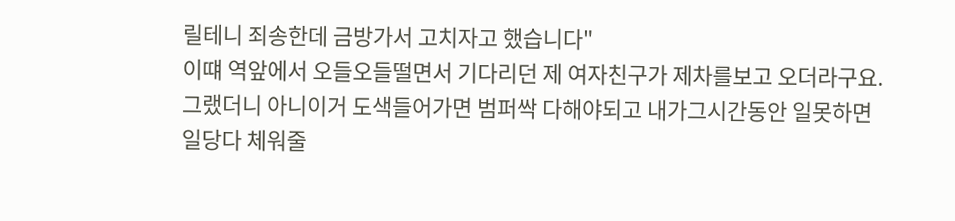릴테니 죄송한데 금방가서 고치자고 했습니다"
이떄 역앞에서 오들오들떨면서 기다리던 제 여자친구가 제차를보고 오더라구요.
그랬더니 아니이거 도색들어가면 범퍼싹 다해야되고 내가그시간동안 일못하면
일당다 체워줄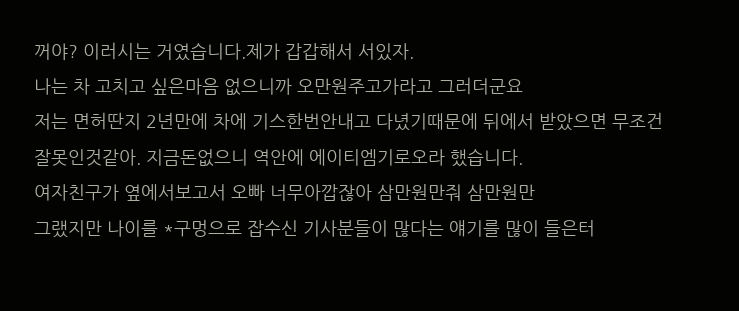꺼야? 이러시는 거였습니다.제가 갑갑해서 서있자.
나는 차 고치고 싶은마음 없으니까 오만원주고가라고 그러더군요
저는 면허딴지 2년만에 차에 기스한번안내고 다녔기때문에 뒤에서 받았으면 무조건
잘못인것같아. 지금돈없으니 역안에 에이티엠기로오라 했습니다.
여자친구가 옆에서보고서 오빠 너무아깝잖아 삼만원만줘 삼만원만
그랬지만 나이를 *구멍으로 잡수신 기사분들이 많다는 얘기를 많이 들은터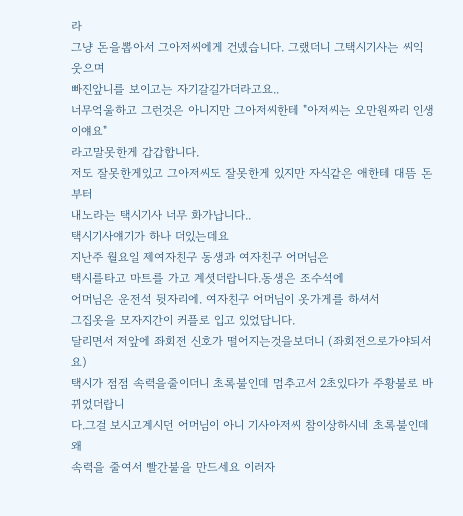라
그냥 돈을뽑아서 그아저씨에게 건넸습니다. 그랬더니 그택시기사는 씨익 웃으며
빠진앞니를 보이고는 자기갈길가더라고요..
너무억울하고 그런것은 아니지만 그아저씨한테 "아저씨는 오만원짜리 인생이얘요"
라고말못한게 갑갑합니다.
저도 잘못한게있고 그아저씨도 잘못한게 있지만 자식같은 애한테 대뜸 돈부터
내노라는 택시기사 너무 화가납니다..
택시기사얘기가 하나 더있는데요
지난주 월요일 제여자친구 동생과 여자친구 어머님은
택시를타고 마트를 가고 계셧더랍니다.동생은 조수석에
어머님은 운전석 뒷자리에. 여자친구 어머님이 옷가게를 하셔서
그집옷을 모자지간이 커플로 입고 있었답니다.
달리면서 저앞에 좌회전 신호가 떨어지는것을보더니 (좌회전으로가야되서요)
택시가 점점 속력을줄이더니 초록불인데 멈추고서 2초있다가 주황불로 바뀌었더랍니
다.그걸 보시고계시던 어머님이 아니 기사아저씨 참이상하시네 초록불인데 왜
속력을 줄여서 빨간불을 만드세요 이러자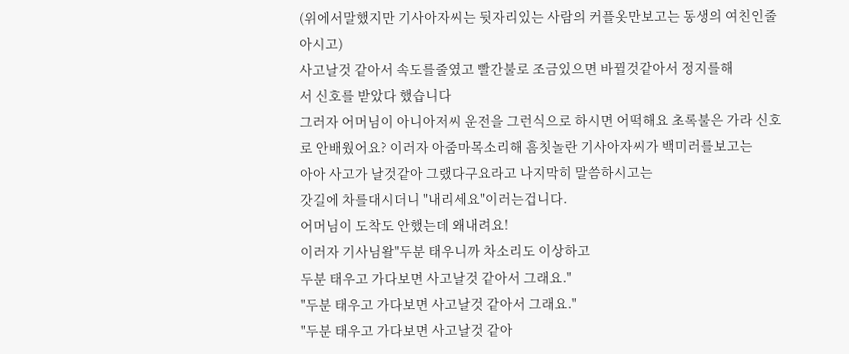(위에서말했지만 기사아자씨는 뒷자리있는 사람의 커플옷만보고는 동생의 여친인줄
아시고)
사고날것 같아서 속도를줄였고 빨간불로 조금있으면 바뀔것같아서 정지를해
서 신호를 받았다 했습니다
그러자 어머님이 아니아저씨 운전을 그런식으로 하시면 어떡해요 초록불은 가라 신호
로 안배웠어요? 이러자 아줌마목소리해 흠칫놀란 기사아자씨가 백미러를보고는
아아 사고가 날것같아 그랬다구요라고 나지막히 말씀하시고는
갓길에 차를대시더니 "내리세요"이러는겁니다.
어머님이 도착도 안했는데 왜내려요!
이러자 기사님왈"두분 태우니까 차소리도 이상하고
두분 태우고 가다보면 사고날것 같아서 그래요."
"두분 태우고 가다보면 사고날것 같아서 그래요."
"두분 태우고 가다보면 사고날것 같아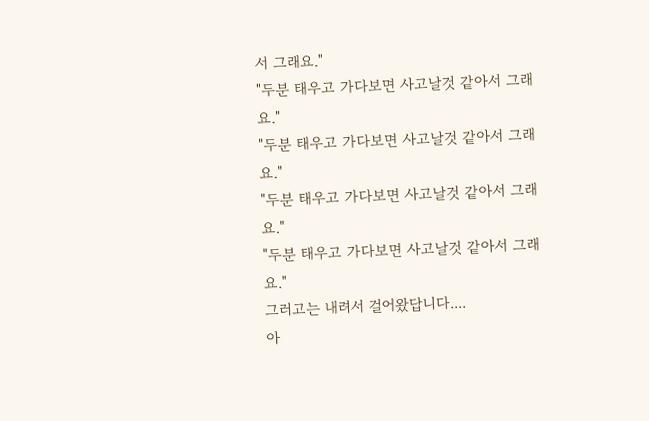서 그래요."
"두분 태우고 가다보면 사고날것 같아서 그래요."
"두분 태우고 가다보면 사고날것 같아서 그래요."
"두분 태우고 가다보면 사고날것 같아서 그래요."
"두분 태우고 가다보면 사고날것 같아서 그래요."
그러고는 내려서 걸어왔답니다....
아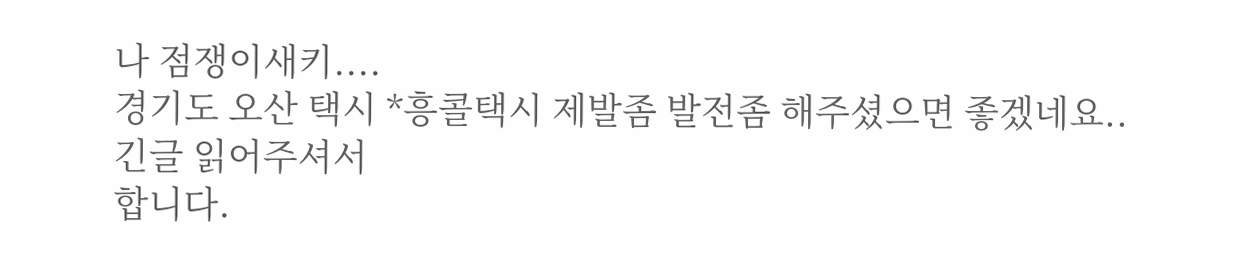나 점쟁이새키....
경기도 오산 택시 *흥콜택시 제발좀 발전좀 해주셨으면 좋겠네요..
긴글 읽어주셔서
합니다.